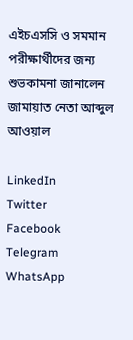এইচএসসি ও সমমান পরীক্ষার্থীদের জন্য শুভকামনা জানালেন জামায়াত নেতা আব্দুল আওয়াল

LinkedIn
Twitter
Facebook
Telegram
WhatsApp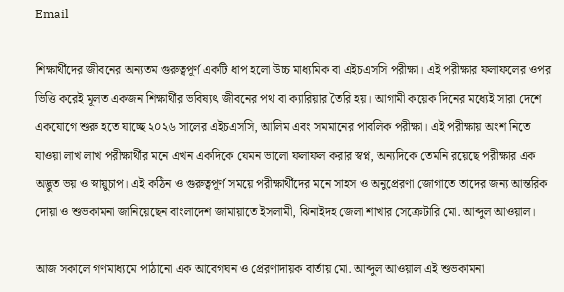Email

শিক্ষার্থীদের জীবনের অন্যতম গুরুত্বপূর্ণ একটি ধাপ হলো উচ্চ মাধ্যমিক বা এইচএসসি পরীক্ষা। এই পরীক্ষার ফলাফলের ওপর ভিত্তি করেই মূলত একজন শিক্ষার্থীর ভবিষ্যৎ জীবনের পথ বা ক্যারিয়ার তৈরি হয়। আগামী কয়েক দিনের মধ্যেই সারা দেশে একযোগে শুরু হতে যাচ্ছে ২০২৬ সালের এইচএসসি, আলিম এবং সমমানের পাবলিক পরীক্ষা। এই পরীক্ষায় অংশ নিতে যাওয়া লাখ লাখ পরীক্ষার্থীর মনে এখন একদিকে যেমন ভালো ফলাফল করার স্বপ্ন, অন্যদিকে তেমনি রয়েছে পরীক্ষার এক অদ্ভুত ভয় ও স্নায়ুচাপ। এই কঠিন ও গুরুত্বপূর্ণ সময়ে পরীক্ষার্থীদের মনে সাহস ও অনুপ্রেরণা জোগাতে তাদের জন্য আন্তরিক দোয়া ও শুভকামনা জানিয়েছেন বাংলাদেশ জামায়াতে ইসলামী, ঝিনাইদহ জেলা শাখার সেক্রেটারি মো. আব্দুল আওয়াল।

আজ সকালে গণমাধ্যমে পাঠানো এক আবেগঘন ও প্রেরণাদায়ক বার্তায় মো. আব্দুল আওয়াল এই শুভকামনা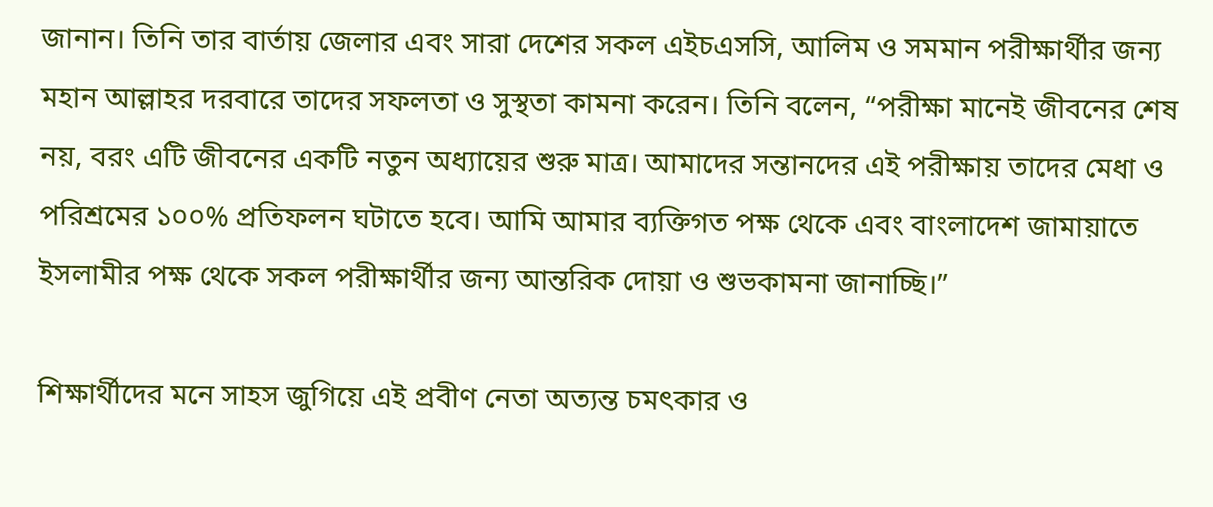জানান। তিনি তার বার্তায় জেলার এবং সারা দেশের সকল এইচএসসি, আলিম ও সমমান পরীক্ষার্থীর জন্য মহান আল্লাহর দরবারে তাদের সফলতা ও সুস্থতা কামনা করেন। তিনি বলেন, “পরীক্ষা মানেই জীবনের শেষ নয়, বরং এটি জীবনের একটি নতুন অধ্যায়ের শুরু মাত্র। আমাদের সন্তানদের এই পরীক্ষায় তাদের মেধা ও পরিশ্রমের ১০০% প্রতিফলন ঘটাতে হবে। আমি আমার ব্যক্তিগত পক্ষ থেকে এবং বাংলাদেশ জামায়াতে ইসলামীর পক্ষ থেকে সকল পরীক্ষার্থীর জন্য আন্তরিক দোয়া ও শুভকামনা জানাচ্ছি।”

শিক্ষার্থীদের মনে সাহস জুগিয়ে এই প্রবীণ নেতা অত্যন্ত চমৎকার ও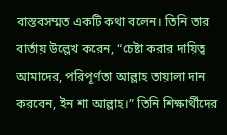বাস্তবসম্মত একটি কথা বলেন। তিনি তার বার্তায় উল্লেখ করেন, “চেষ্টা করার দায়িত্ব আমাদের, পরিপূর্ণতা আল্লাহ তায়ালা দান করবেন, ইন শা আল্লাহ।” তিনি শিক্ষার্থীদের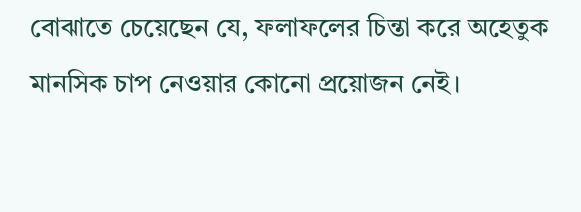বোঝাতে চেয়েছেন যে, ফলাফলের চিন্তা করে অহেতুক মানসিক চাপ নেওয়ার কোনো প্রয়োজন নেই।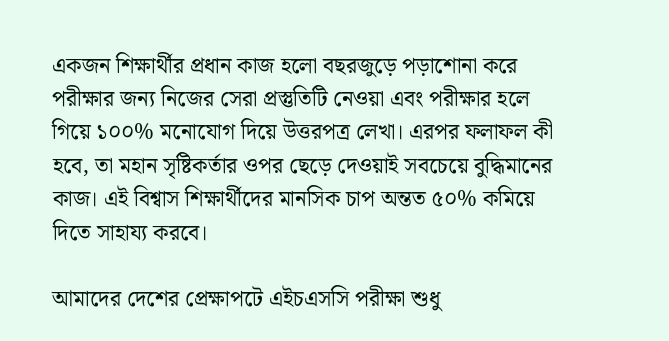একজন শিক্ষার্থীর প্রধান কাজ হলো বছরজুড়ে পড়াশোনা করে পরীক্ষার জন্য নিজের সেরা প্রস্তুতিটি নেওয়া এবং পরীক্ষার হলে গিয়ে ১০০% মনোযোগ দিয়ে উত্তরপত্র লেখা। এরপর ফলাফল কী হবে, তা মহান সৃষ্টিকর্তার ওপর ছেড়ে দেওয়াই সবচেয়ে বুদ্ধিমানের কাজ। এই বিশ্বাস শিক্ষার্থীদের মানসিক চাপ অন্তত ৫০% কমিয়ে দিতে সাহায্য করবে।

আমাদের দেশের প্রেক্ষাপটে এইচএসসি পরীক্ষা শুধু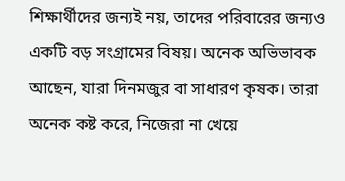শিক্ষার্থীদের জন্যই নয়, তাদের পরিবারের জন্যও একটি বড় সংগ্রামের বিষয়। অনেক অভিভাবক আছেন, যারা দিনমজুর বা সাধারণ কৃষক। তারা অনেক কষ্ট করে, নিজেরা না খেয়ে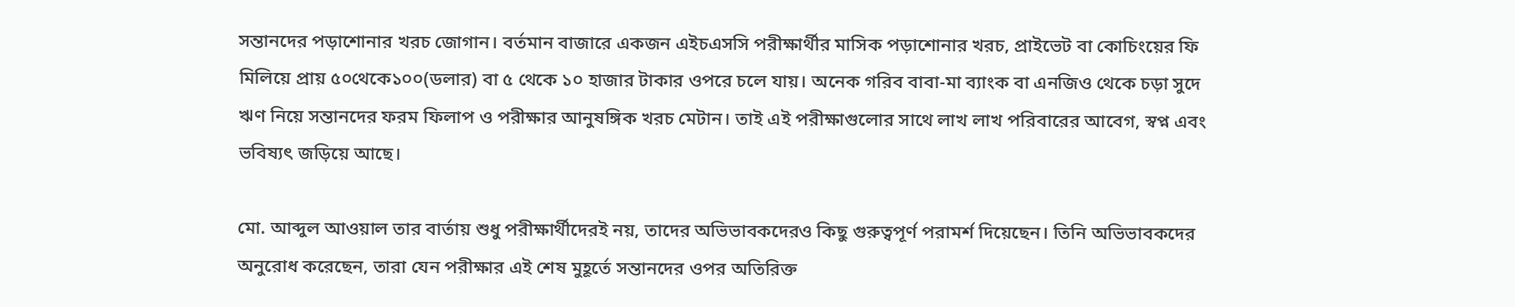সন্তানদের পড়াশোনার খরচ জোগান। বর্তমান বাজারে একজন এইচএসসি পরীক্ষার্থীর মাসিক পড়াশোনার খরচ, প্রাইভেট বা কোচিংয়ের ফি মিলিয়ে প্রায় ৫০থেকে১০০(ডলার) বা ৫ থেকে ১০ হাজার টাকার ওপরে চলে যায়। অনেক গরিব বাবা-মা ব্যাংক বা এনজিও থেকে চড়া সুদে ঋণ নিয়ে সন্তানদের ফরম ফিলাপ ও পরীক্ষার আনুষঙ্গিক খরচ মেটান। তাই এই পরীক্ষাগুলোর সাথে লাখ লাখ পরিবারের আবেগ, স্বপ্ন এবং ভবিষ্যৎ জড়িয়ে আছে।

মো. আব্দুল আওয়াল তার বার্তায় শুধু পরীক্ষার্থীদেরই নয়, তাদের অভিভাবকদেরও কিছু গুরুত্বপূর্ণ পরামর্শ দিয়েছেন। তিনি অভিভাবকদের অনুরোধ করেছেন, তারা যেন পরীক্ষার এই শেষ মুহূর্তে সন্তানদের ওপর অতিরিক্ত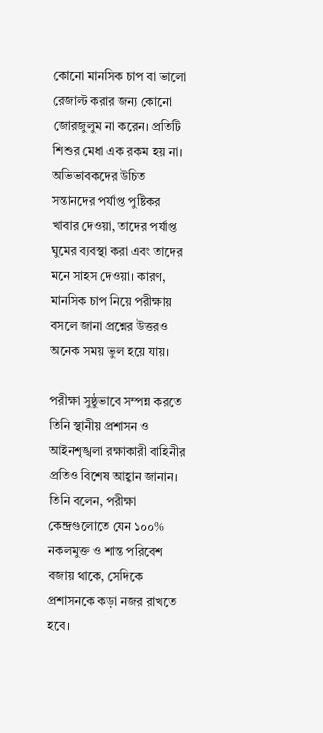কোনো মানসিক চাপ বা ভালো রেজাল্ট করার জন্য কোনো জোরজুলুম না করেন। প্রতিটি শিশুর মেধা এক রকম হয় না। অভিভাবকদের উচিত সন্তানদের পর্যাপ্ত পুষ্টিকর খাবার দেওয়া, তাদের পর্যাপ্ত ঘুমের ব্যবস্থা করা এবং তাদের মনে সাহস দেওয়া। কারণ, মানসিক চাপ নিয়ে পরীক্ষায় বসলে জানা প্রশ্নের উত্তরও অনেক সময় ভুল হয়ে যায়।

পরীক্ষা সুষ্ঠুভাবে সম্পন্ন করতে তিনি স্থানীয় প্রশাসন ও আইনশৃঙ্খলা রক্ষাকারী বাহিনীর প্রতিও বিশেষ আহ্বান জানান। তিনি বলেন, পরীক্ষা কেন্দ্রগুলোতে যেন ১০০% নকলমুক্ত ও শান্ত পরিবেশ বজায় থাকে, সেদিকে প্রশাসনকে কড়া নজর রাখতে হবে।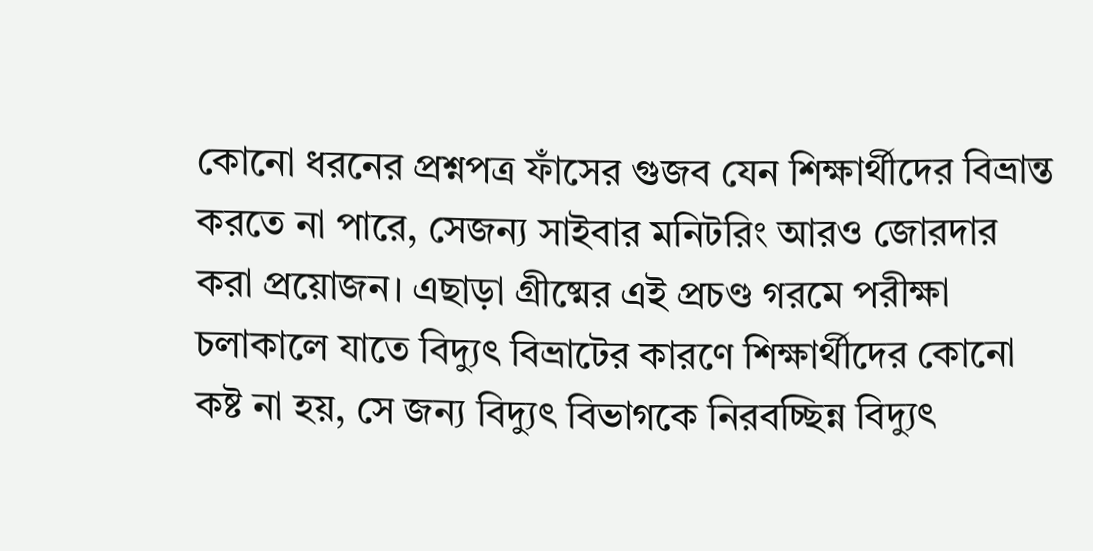কোনো ধরনের প্রশ্নপত্র ফাঁসের গুজব যেন শিক্ষার্থীদের বিভ্রান্ত করতে না পারে, সেজন্য সাইবার মনিটরিং আরও জোরদার করা প্রয়োজন। এছাড়া গ্রীষ্মের এই প্রচণ্ড গরমে পরীক্ষা চলাকালে যাতে বিদ্যুৎ বিভ্রাটের কারণে শিক্ষার্থীদের কোনো কষ্ট না হয়, সে জন্য বিদ্যুৎ বিভাগকে নিরবচ্ছিন্ন বিদ্যুৎ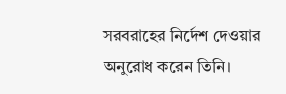সরবরাহের নির্দেশ দেওয়ার অনুরোধ করেন তিনি।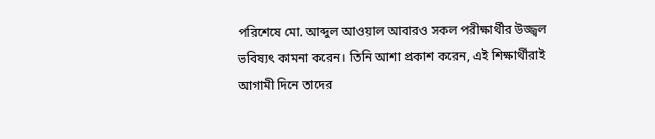পরিশেষে মো. আব্দুল আওয়াল আবারও সকল পরীক্ষার্থীর উজ্জ্বল ভবিষ্যৎ কামনা করেন। তিনি আশা প্রকাশ করেন, এই শিক্ষার্থীরাই আগামী দিনে তাদের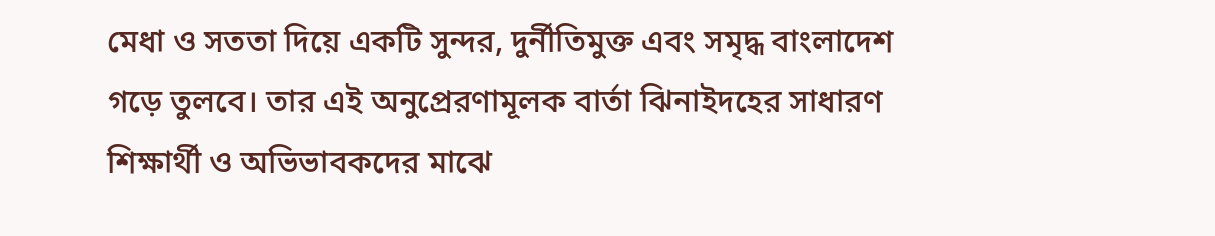মেধা ও সততা দিয়ে একটি সুন্দর, দুর্নীতিমুক্ত এবং সমৃদ্ধ বাংলাদেশ গড়ে তুলবে। তার এই অনুপ্রেরণামূলক বার্তা ঝিনাইদহের সাধারণ শিক্ষার্থী ও অভিভাবকদের মাঝে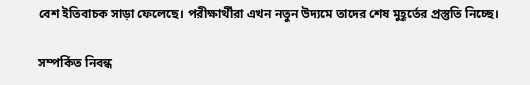বেশ ইতিবাচক সাড়া ফেলেছে। পরীক্ষার্থীরা এখন নতুন উদ্যমে তাদের শেষ মুহূর্তের প্রস্তুতি নিচ্ছে।

সম্পর্কিত নিবন্ধ